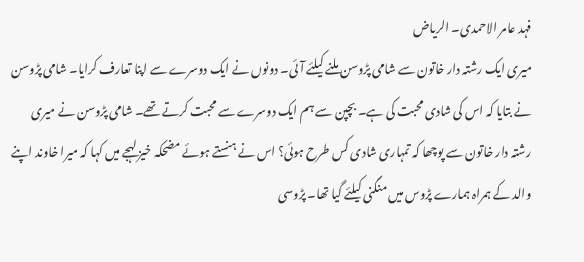فہد عامر الاحمدی۔ الریاض
میری ایک رشتہ دار خاتون سے شامی پڑوسن ملنے کیلئے آئی۔ دونوں نے ایک دوسرے سے اپنا تعارف کرایا۔ شامی پڑوسن نے بتایا کہ اس کی شادی محبت کی ہے۔ بچپن سے ہم ایک دوسرے سے محبت کرتے تھے۔ شامی پڑوسن نے میری رشتہ دار خاتون سے پوچھا کہ تمہاری شادی کس طرح ہوئی؟ اس نے ہنستے ہوئے مضحکہ خیز لہجے میں کہا کہ میرا خاوند اپنے والد کے ہمراہ ہمارے پڑوس میں منگنی کیلئے گیا تھا۔ پڑوسی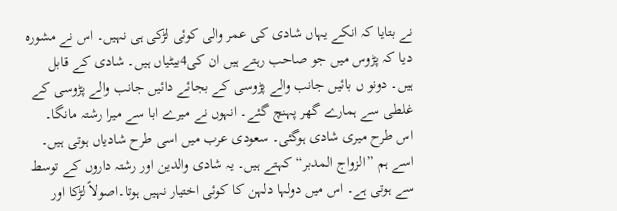نے بتایا کہ انکے یہاں شادی کی عمر والی کوئی لڑکی ہی نہیں۔ اس نے مشورہ دیا کہ پڑوس میں جو صاحب رہتے ہیں ان کی4بیٹیاں ہیں۔ شادی کے قابل ہیں۔ دونو ں بائیں جانب والے پڑوسی کے بجائے دائیں جانب والے پڑوسی کے غلطی سے ہمارے گھر پہنچ گئے۔ انہوں نے میرے ابا سے میرا رشتہ مانگا۔ اس طرح میری شادی ہوگئی۔ سعودی عرب میں اسی طرح شادیاں ہوتی ہیں۔ اسے ہم ”الزواج المدبر“ کہتے ہیں۔ یہ شادی والدین اور رشتہ داروں کے توسط سے ہوتی ہے۔ اس میں دولہا دلہن کا کوئی اختیار نہیں ہوتا۔اصولاً لڑکا اور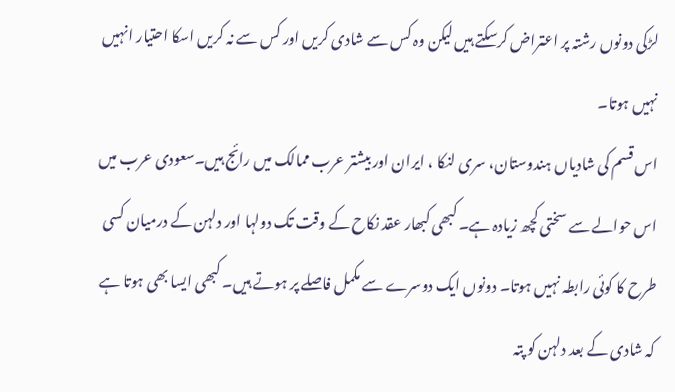لڑکی دونوں رشتہ پر اعتراض کرسکتے ہیں لیکن وہ کس سے شادی کریں اور کس سے نہ کریں اسکا احتیار انہیں نہیں ہوتا۔
اس قسم کی شادیاں ہندوستان، سری لنکا ، ایران اور بیشتر عرب ممالک میں رائج ہیں۔سعودی عرب میں اس حوالے سے سختی کچھ زیادہ ہے۔ کبھی کبھار عقد نکاح کے وقت تک دولہا اور دلہن کے درمیان کسی طرح کا کوئی رابطہ نہیں ہوتا۔ دونوں ایک دوسرے سے مکمل فاصلے پر ہوتے ہیں۔ کبھی ایسا بھی ہوتا ہے کہ شادی کے بعد دلہن کو پتہ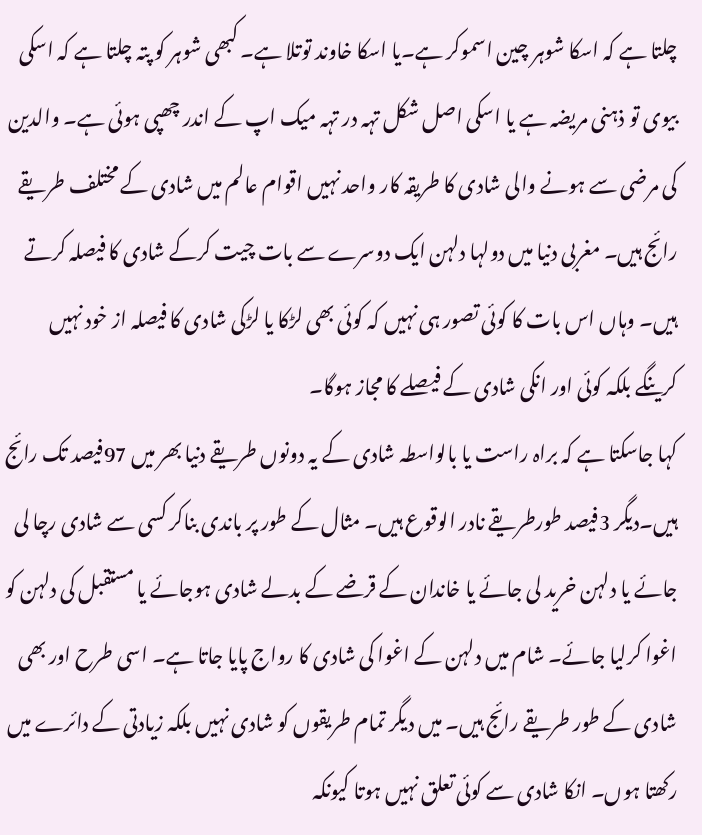چلتا ہے کہ اسکا شوہر چین اسموکر ہے۔یا اسکا خاوند توتلا ہے۔ کبھی شوہر کو پتہ چلتا ہے کہ اسکی بیوی تو ذہنی مریضہ ہے یا اسکی اصل شکل تہہ در تہہ میک اپ کے اندر چھپی ہوئی ہے۔ والدین کی مرضی سے ہونے والی شادی کا طریقہ کار واحد نہیں اقوام عالم میں شادی کے مختلف طریقے رائج ہیں۔ مغربی دنیا میں دولہا دلہن ایک دوسرے سے بات چیت کرکے شادی کا فیصلہ کرتے ہیں۔ وہاں اس بات کا کوئی تصور ہی نہیں کہ کوئی بھی لڑکا یا لڑکی شادی کا فیصلہ از خود نہیں کرینگے بلکہ کوئی اور انکی شادی کے فیصلے کا مجاز ہوگا۔
کہا جاسکتا ہے کہ براہ راست یا بالواسطہ شادی کے یہ دونوں طریقے دنیا بھر میں 97فیصد تک رائج ہیں۔دیگر 3فیصد طورطریقے نادر الوقوع ہیں۔ مثال کے طور پر باندی بناکر کسی سے شادی رچا لی جائے یا دلہن خرید لی جائے یا خاندان کے قرضے کے بدلے شادی ہوجائے یا مستقبل کی دلہن کو اغوا کرلیا جائے۔ شام میں دلہن کے اغوا کی شادی کا رواج پایا جاتا ہے۔ اسی طرح اور بھی شادی کے طور طریقے رائج ہیں۔ میں دیگر تمام طریقوں کو شادی نہیں بلکہ زیادتی کے دائرے میں رکھتا ہوں۔ انکا شادی سے کوئی تعلق نہیں ہوتا کیونکہ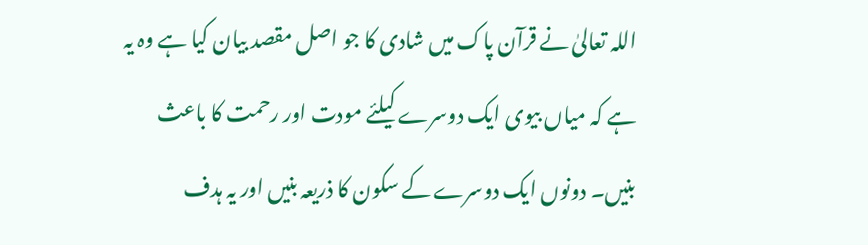اللہ تعالیٰ نے قرآن پاک میں شادی کا جو اصل مقصد بیان کیا ہے وہ یہ ہے کہ میاں بیوی ایک دوسرے کیلئے مودت اور رحمت کا باعث بنیں۔ دونوں ایک دوسرے کے سکون کا ذریعہ بنیں اور یہ ہدف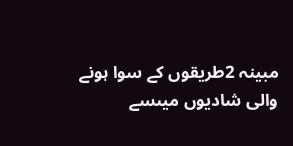مبینہ 2طریقوں کے سوا ہونے والی شادیوں میںسے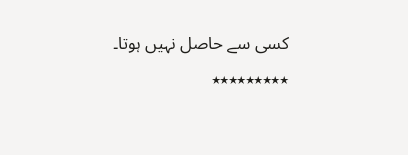کسی سے حاصل نہیں ہوتا۔
٭٭٭٭٭٭٭٭٭